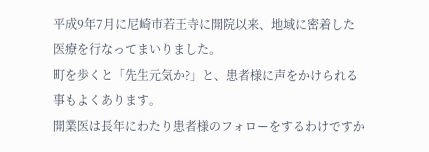平成9年7月に尼崎市若王寺に開院以来、地域に密着した医療を行なってまいりました。
町を歩くと「先生元気か?」と、患者様に声をかけられる事もよくあります。
開業医は長年にわたり患者様のフォローをするわけですか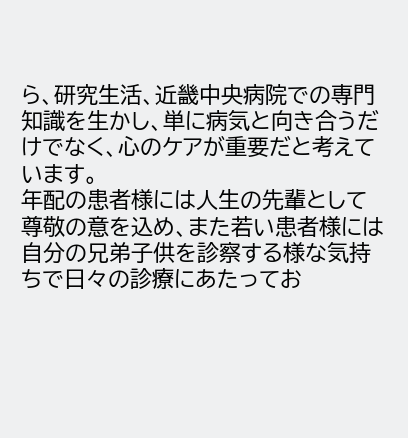ら、研究生活、近畿中央病院での専門知識を生かし、単に病気と向き合うだけでなく、心のケアが重要だと考えています。
年配の患者様には人生の先輩として尊敬の意を込め、また若い患者様には自分の兄弟子供を診察する様な気持ちで日々の診療にあたってお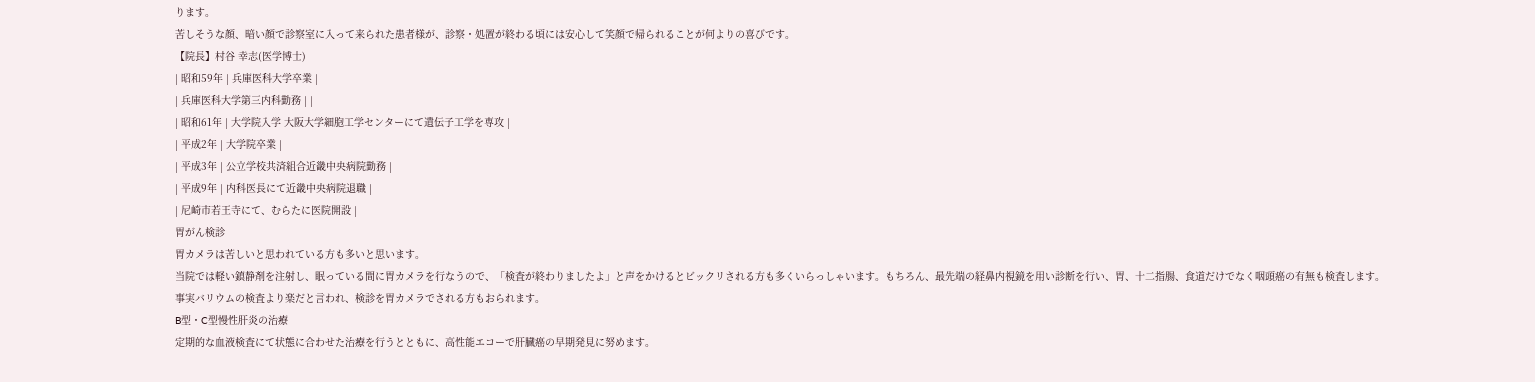ります。
苦しそうな顔、暗い顔で診察室に入って来られた患者様が、診察・処置が終わる頃には安心して笑顔で帰られることが何よりの喜びです。
【院長】村谷 幸志(医学博士)
| 昭和59年 | 兵庫医科大学卒業 |
| 兵庫医科大学第三内科勤務 | |
| 昭和61年 | 大学院入学 大阪大学細胞工学センターにて遺伝子工学を専攻 |
| 平成2年 | 大学院卒業 |
| 平成3年 | 公立学校共済組合近畿中央病院勤務 |
| 平成9年 | 内科医長にて近畿中央病院退職 |
| 尼崎市若王寺にて、むらたに医院開設 |
胃がん検診
胃カメラは苦しいと思われている方も多いと思います。
当院では軽い鎮静剤を注射し、眠っている間に胃カメラを行なうので、「検査が終わりましたよ」と声をかけるとビックリされる方も多くいらっしゃいます。もちろん、最先端の経鼻内視鏡を用い診断を行い、胃、十二指腸、食道だけでなく咽頭癌の有無も検査します。
事実バリウムの検査より楽だと言われ、検診を胃カメラでされる方もおられます。
B型・C型慢性肝炎の治療
定期的な血液検査にて状態に合わせた治療を行うとともに、高性能エコーで肝臓癌の早期発見に努めます。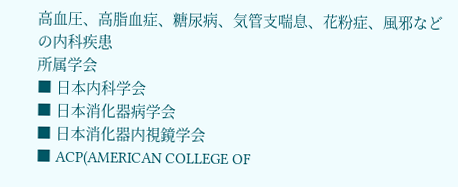高血圧、高脂血症、糖尿病、気管支喘息、花粉症、風邪などの内科疾患
所属学会
■ 日本内科学会
■ 日本消化器病学会
■ 日本消化器内視鏡学会
■ ACP(AMERICAN COLLEGE OF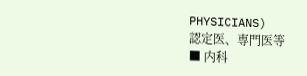PHYSICIANS)
認定医、専門医等
■ 内科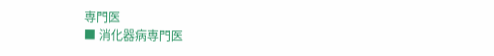専門医
■ 消化器病専門医